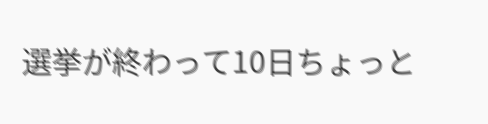選挙が終わって10日ちょっと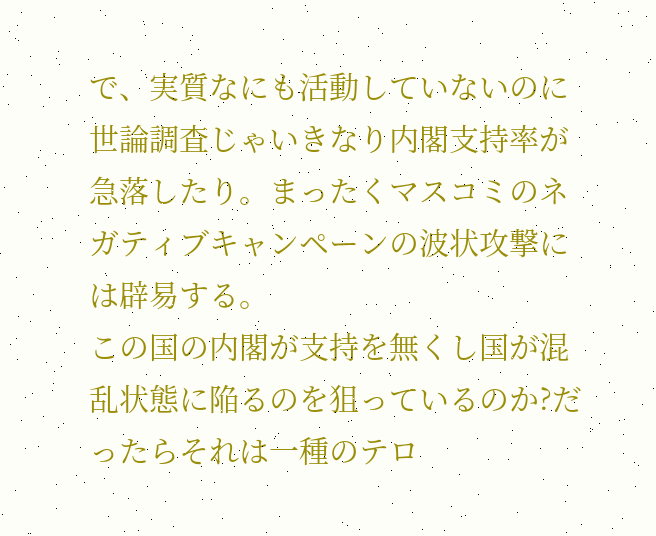で、実質なにも活動していないのに世論調査じゃいきなり内閣支持率が急落したり。まったくマスコミのネガティブキャンペーンの波状攻撃には辟易する。
この国の内閣が支持を無くし国が混乱状態に陥るのを狙っているのか?だったらそれは一種のテロ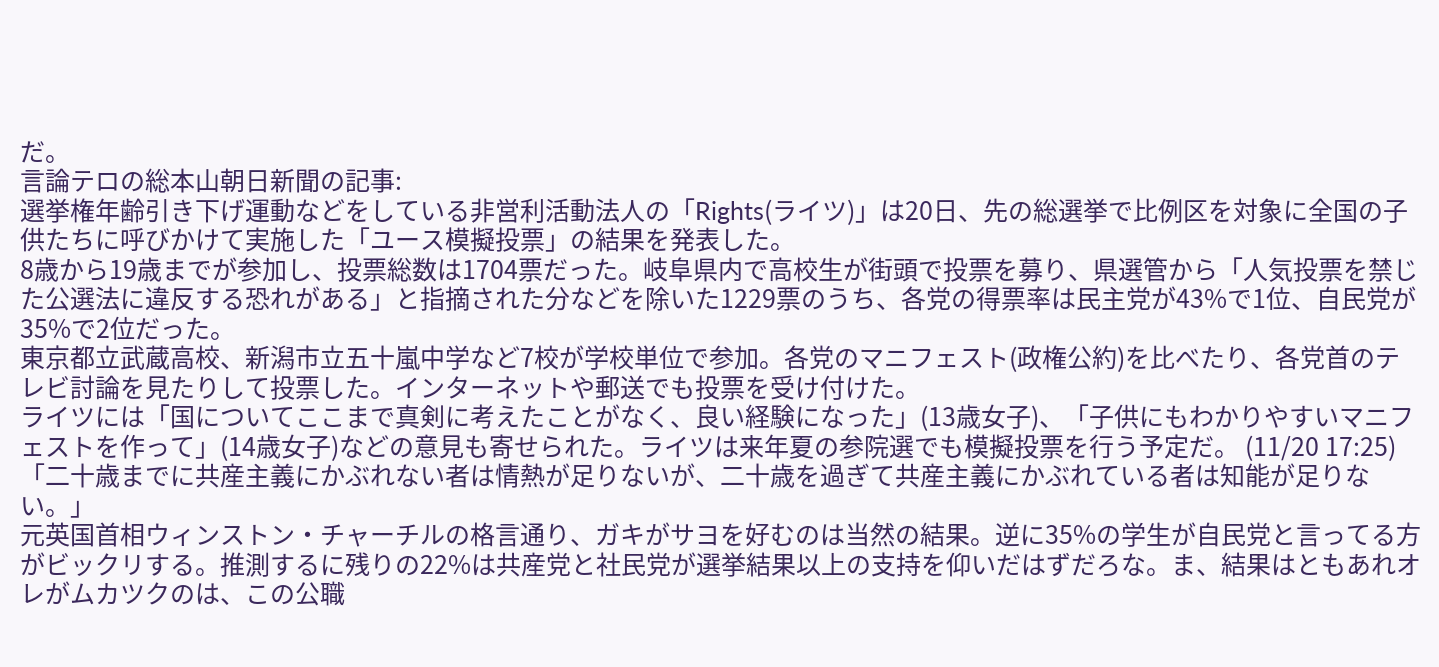だ。
言論テロの総本山朝日新聞の記事:
選挙権年齢引き下げ運動などをしている非営利活動法人の「Rights(ライツ)」は20日、先の総選挙で比例区を対象に全国の子供たちに呼びかけて実施した「ユース模擬投票」の結果を発表した。
8歳から19歳までが参加し、投票総数は1704票だった。岐阜県内で高校生が街頭で投票を募り、県選管から「人気投票を禁じた公選法に違反する恐れがある」と指摘された分などを除いた1229票のうち、各党の得票率は民主党が43%で1位、自民党が35%で2位だった。
東京都立武蔵高校、新潟市立五十嵐中学など7校が学校単位で参加。各党のマニフェスト(政権公約)を比べたり、各党首のテレビ討論を見たりして投票した。インターネットや郵送でも投票を受け付けた。
ライツには「国についてここまで真剣に考えたことがなく、良い経験になった」(13歳女子)、「子供にもわかりやすいマニフェストを作って」(14歳女子)などの意見も寄せられた。ライツは来年夏の参院選でも模擬投票を行う予定だ。 (11/20 17:25)
「二十歳までに共産主義にかぶれない者は情熱が足りないが、二十歳を過ぎて共産主義にかぶれている者は知能が足りない。」
元英国首相ウィンストン・チャーチルの格言通り、ガキがサヨを好むのは当然の結果。逆に35%の学生が自民党と言ってる方がビックリする。推測するに残りの22%は共産党と社民党が選挙結果以上の支持を仰いだはずだろな。ま、結果はともあれオレがムカツクのは、この公職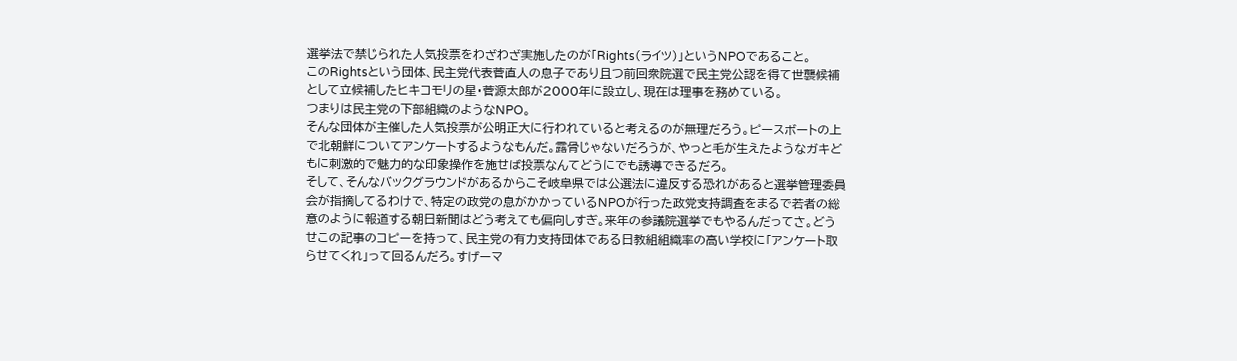選挙法で禁じられた人気投票をわざわざ実施したのが「Rights(ライツ)」というNPOであること。
このRightsという団体、民主党代表菅直人の息子であり且つ前回衆院選で民主党公認を得て世襲候補として立候補したヒキコモリの星・菅源太郎が2000年に設立し、現在は理事を務めている。
つまりは民主党の下部組織のようなNPO。
そんな団体が主催した人気投票が公明正大に行われていると考えるのが無理だろう。ピースボートの上で北朝鮮についてアンケートするようなもんだ。露骨じゃないだろうが、やっと毛が生えたようなガキどもに刺激的で魅力的な印象操作を施せば投票なんてどうにでも誘導できるだろ。
そして、そんなバックグラウンドがあるからこそ岐阜県では公選法に違反する恐れがあると選挙管理委員会が指摘してるわけで、特定の政党の息がかかっているNPOが行った政党支持調査をまるで若者の総意のように報道する朝日新聞はどう考えても偏向しすぎ。来年の参議院選挙でもやるんだってさ。どうせこの記事のコピーを持って、民主党の有力支持団体である日教組組織率の高い学校に「アンケート取らせてくれ」って回るんだろ。すげーマ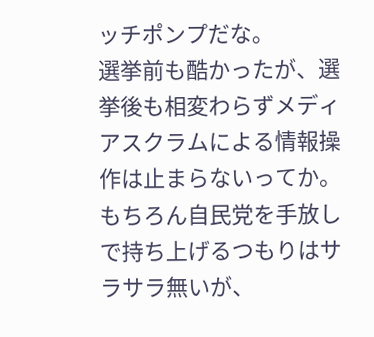ッチポンプだな。
選挙前も酷かったが、選挙後も相変わらずメディアスクラムによる情報操作は止まらないってか。
もちろん自民党を手放しで持ち上げるつもりはサラサラ無いが、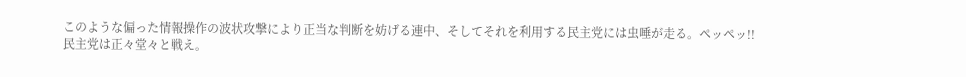このような偏った情報操作の波状攻撃により正当な判断を妨げる連中、そしてそれを利用する民主党には虫唾が走る。ペッペッ!!
民主党は正々堂々と戦え。